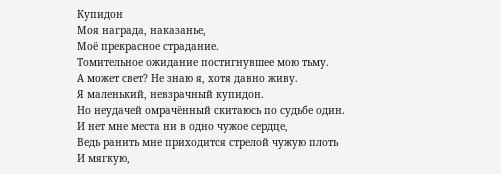Купидон
Моя награда, наказанье,
Моё прекрасное страдание.
Томительное ожидание постигнувшее мою тьму.
А может свет? Не знаю я, хотя давно живу.
Я маленький, невзрачный купидон.
Но неудачей омрачённый скитаюсь по судьбе один.
И нет мне места ни в одно чужое сердце,
Ведь ранить мне приходится стрелой чужую плоть
И мягкую,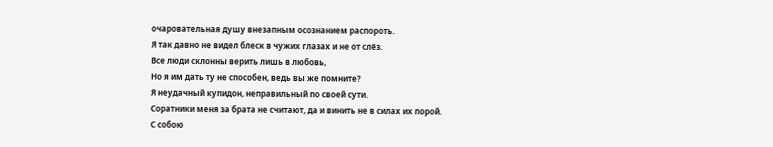очаровательная душу внезапным осознанием распороть.
Я так давно не видел блеск в чужих глазах и не от слёз.
Все люди склонны верить лишь в любовь,
Но я им дать ту не способен, ведь вы же помните?
Я неудачный купидон, неправильный по своей сути.
Соратники меня за брата не считают, да и винить не в силах их порой.
С собою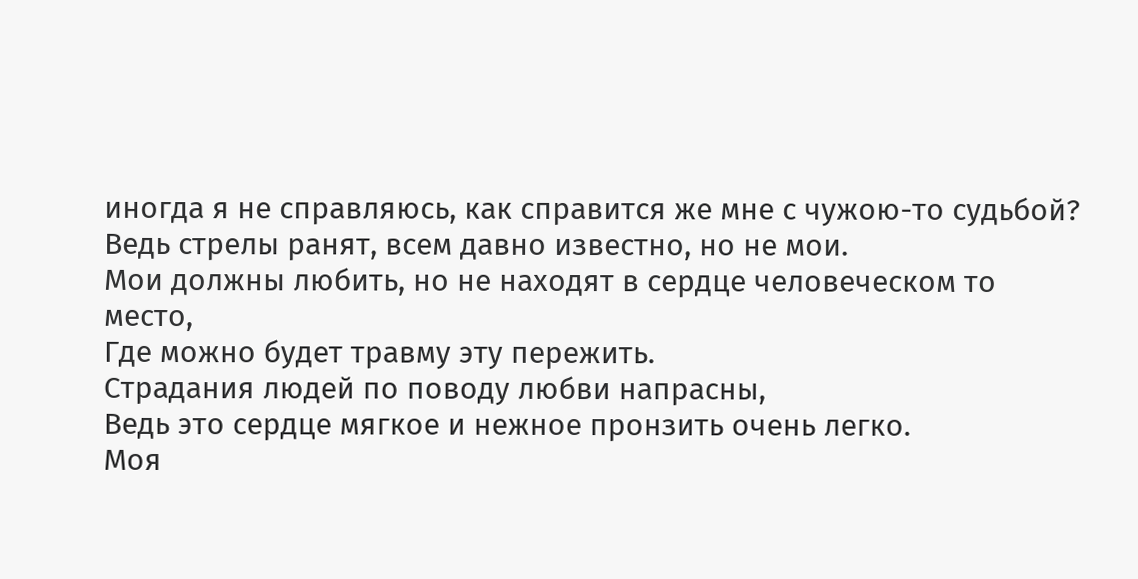иногда я не справляюсь, как справится же мне с чужою-то судьбой?
Ведь стрелы ранят, всем давно известно, но не мои.
Мои должны любить, но не находят в сердце человеческом то место,
Где можно будет травму эту пережить.
Страдания людей по поводу любви напрасны,
Ведь это сердце мягкое и нежное пронзить очень легко.
Моя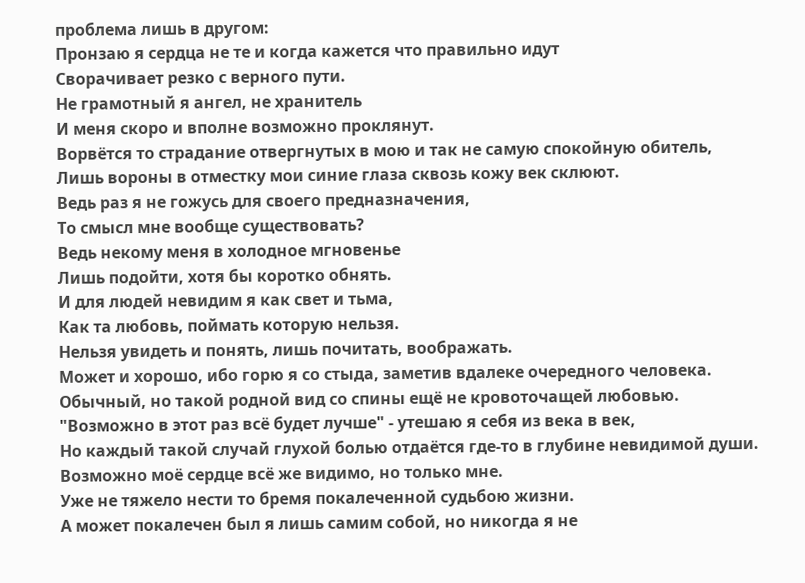проблема лишь в другом:
Пронзаю я сердца не те и когда кажется что правильно идут
Сворачивает резко с верного пути.
Не грамотный я ангел, не хранитель
И меня скоро и вполне возможно проклянут.
Ворвётся то страдание отвергнутых в мою и так не самую спокойную обитель,
Лишь вороны в отместку мои синие глаза сквозь кожу век склюют.
Ведь раз я не гожусь для своего предназначения,
То смысл мне вообще существовать?
Ведь некому меня в холодное мгновенье
Лишь подойти, хотя бы коротко обнять.
И для людей невидим я как свет и тьма,
Как та любовь, поймать которую нельзя.
Нельзя увидеть и понять, лишь почитать, воображать.
Может и хорошо, ибо горю я со стыда, заметив вдалеке очередного человека.
Обычный, но такой родной вид со спины ещё не кровоточащей любовью.
"Возможно в этот раз всё будет лучше" - утешаю я себя из века в век,
Но каждый такой случай глухой болью отдаётся где-то в глубине невидимой души.
Возможно моё сердце всё же видимо, но только мне.
Уже не тяжело нести то бремя покалеченной судьбою жизни.
А может покалечен был я лишь самим собой, но никогда я не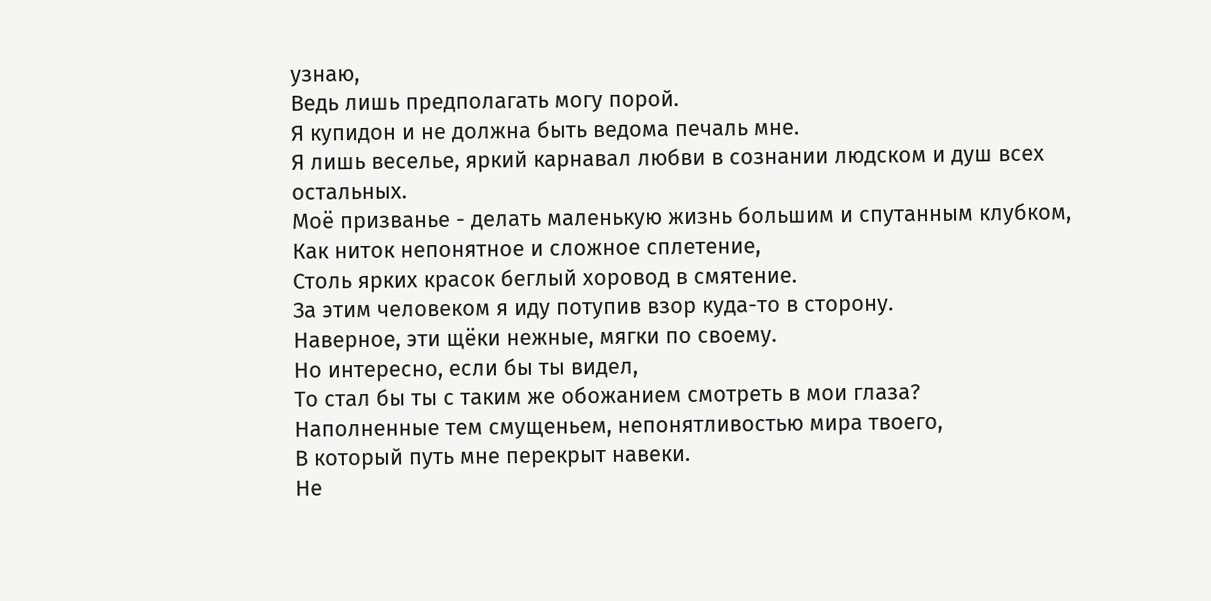узнаю,
Ведь лишь предполагать могу порой.
Я купидон и не должна быть ведома печаль мне.
Я лишь веселье, яркий карнавал любви в сознании людском и душ всех остальных.
Моё призванье - делать маленькую жизнь большим и спутанным клубком,
Как ниток непонятное и сложное сплетение,
Столь ярких красок беглый хоровод в смятение.
За этим человеком я иду потупив взор куда-то в сторону.
Наверное, эти щёки нежные, мягки по своему.
Но интересно, если бы ты видел,
То стал бы ты с таким же обожанием смотреть в мои глаза?
Наполненные тем смущеньем, непонятливостью мира твоего,
В который путь мне перекрыт навеки.
Не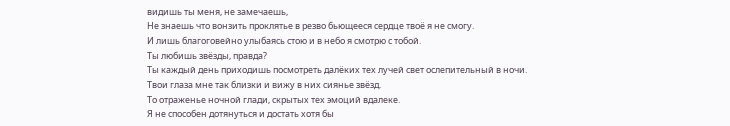видишь ты меня, не замечаешь,
Не знаешь что вонзить проклятье в резво бьющееся сердце твоё я не смогу.
И лишь благоговейно улыбаясь стою и в небо я смотрю с тобой.
Ты любишь звёзды, правда?
Ты каждый день приходишь посмотреть далёких тех лучей свет ослепительный в ночи.
Твои глаза мне так близки и вижу в них сиянье звёзд.
То отраженье ночной глади, скрытых тех эмоций вдалеке.
Я не способен дотянуться и достать хотя бы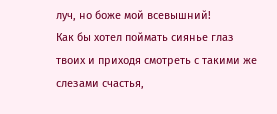луч, но боже мой всевышний!
Как бы хотел поймать сиянье глаз твоих и приходя смотреть с такими же слезами счастья,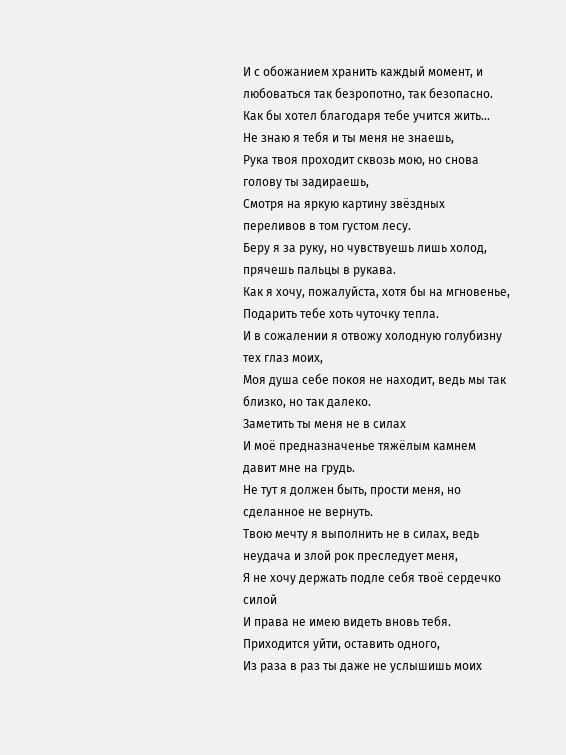И с обожанием хранить каждый момент, и любоваться так безропотно, так безопасно.
Как бы хотел благодаря тебе учится жить...
Не знаю я тебя и ты меня не знаешь,
Рука твоя проходит сквозь мою, но снова голову ты задираешь,
Смотря на яркую картину звёздных переливов в том густом лесу.
Беру я за руку, но чувствуешь лишь холод, прячешь пальцы в рукава.
Как я хочу, пожалуйста, хотя бы на мгновенье,
Подарить тебе хоть чуточку тепла.
И в сожалении я отвожу холодную голубизну тех глаз моих,
Моя душа себе покоя не находит, ведь мы так близко, но так далеко.
Заметить ты меня не в силах
И моё предназначенье тяжёлым камнем давит мне на грудь.
Не тут я должен быть, прости меня, но сделанное не вернуть.
Твою мечту я выполнить не в силах, ведь неудача и злой рок преследует меня,
Я не хочу держать подле себя твоё сердечко силой
И права не имею видеть вновь тебя.
Приходится уйти, оставить одного,
Из раза в раз ты даже не услышишь моих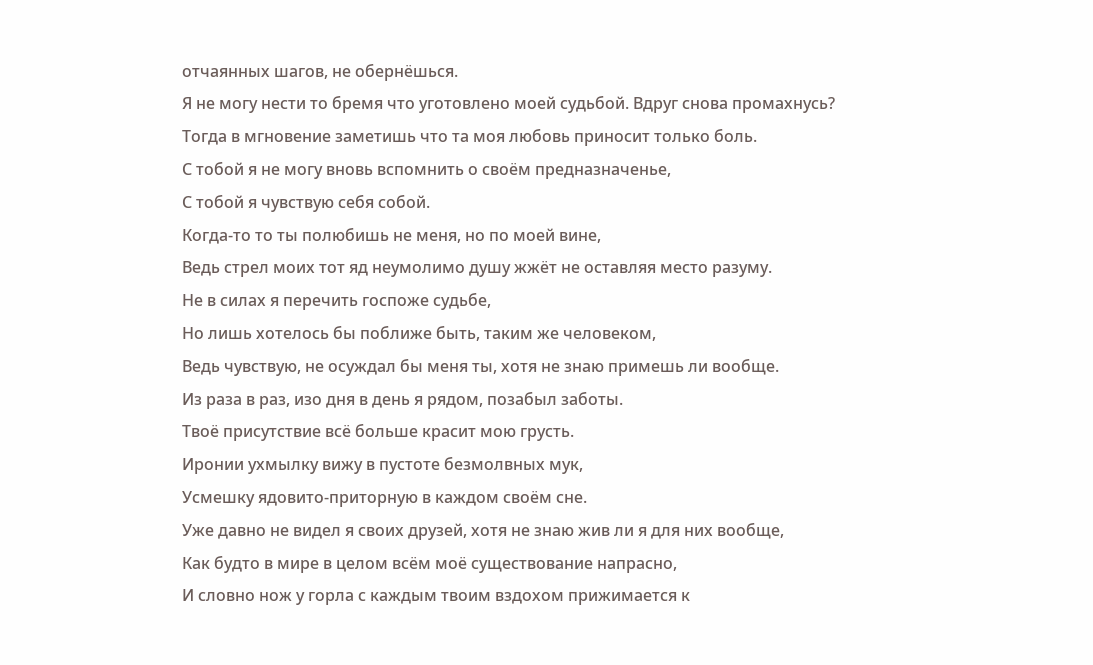отчаянных шагов, не обернёшься.
Я не могу нести то бремя что уготовлено моей судьбой. Вдруг снова промахнусь?
Тогда в мгновение заметишь что та моя любовь приносит только боль.
С тобой я не могу вновь вспомнить о своём предназначенье,
С тобой я чувствую себя собой.
Когда-то то ты полюбишь не меня, но по моей вине,
Ведь стрел моих тот яд неумолимо душу жжёт не оставляя место разуму.
Не в силах я перечить госпоже судьбе,
Но лишь хотелось бы поближе быть, таким же человеком,
Ведь чувствую, не осуждал бы меня ты, хотя не знаю примешь ли вообще.
Из раза в раз, изо дня в день я рядом, позабыл заботы.
Твоё присутствие всё больше красит мою грусть.
Иронии ухмылку вижу в пустоте безмолвных мук,
Усмешку ядовито-приторную в каждом своём сне.
Уже давно не видел я своих друзей, хотя не знаю жив ли я для них вообще,
Как будто в мире в целом всём моё существование напрасно,
И словно нож у горла с каждым твоим вздохом прижимается к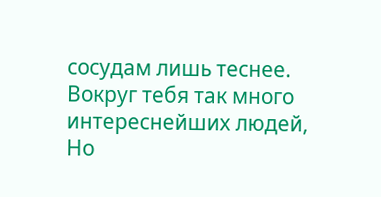сосудам лишь теснее.
Вокруг тебя так много интереснейших людей,
Но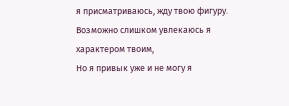я присматриваюсь, жду твою фигуру.
Возможно слишком увлекаюсь я характером твоим,
Но я привык уже и не могу я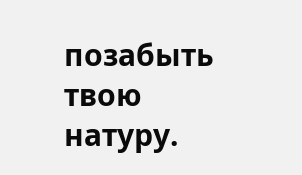позабыть твою натуру.